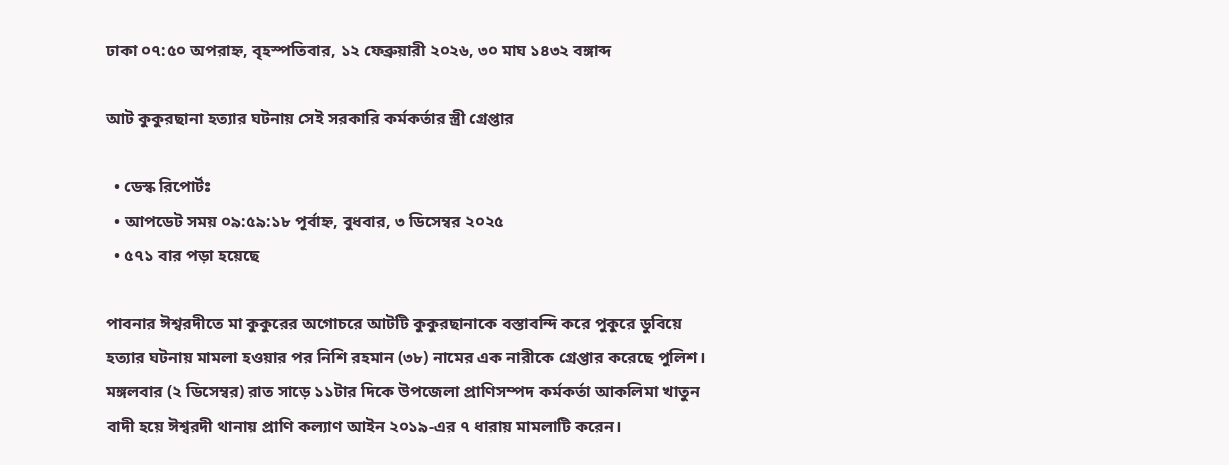ঢাকা ০৭:৫০ অপরাহ্ন, বৃহস্পতিবার, ১২ ফেব্রুয়ারী ২০২৬, ৩০ মাঘ ১৪৩২ বঙ্গাব্দ

আট কুকুরছানা হত্যার ঘটনায় সেই সরকারি কর্মকর্তার স্ত্রী গ্রেপ্তার

  • ডেস্ক রিপোর্টঃ
  • আপডেট সময় ০৯:৫৯:১৮ পূর্বাহ্ন, বুধবার, ৩ ডিসেম্বর ২০২৫
  • ৫৭১ বার পড়া হয়েছে

পাবনার ঈশ্বরদীতে মা কুকুরের অগোচরে আটটি কুকুরছানাকে বস্তাবন্দি করে পুকুরে ডুবিয়ে হত্যার ঘটনায় মামলা হওয়ার পর নিশি রহমান (৩৮) নামের এক নারীকে গ্রেপ্তার করেছে পুলিশ। মঙ্গলবার (২ ডিসেম্বর) রাত সাড়ে ১১টার দিকে উপজেলা প্রাণিসম্পদ কর্মকর্তা আকলিমা খাতুন বাদী হয়ে ঈশ্বরদী থানায় প্রাণি কল্যাণ আইন ২০১৯-এর ৭ ধারায় মামলাটি করেন।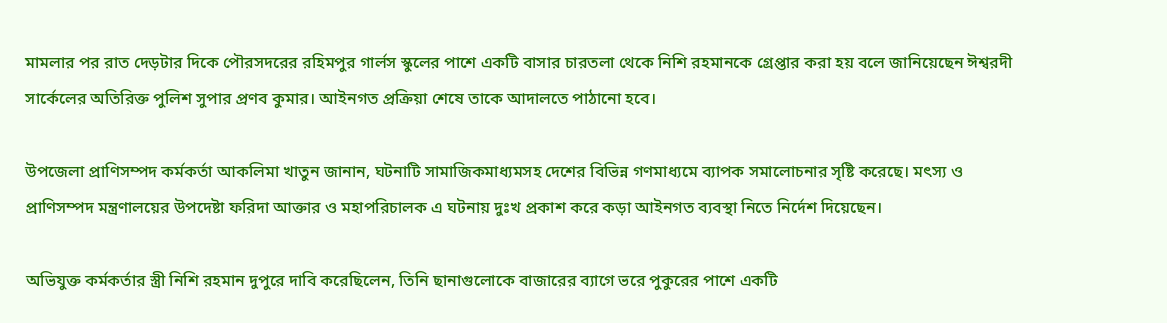মামলার পর রাত দেড়টার দিকে পৌরসদরের রহিমপুর গার্লস স্কুলের পাশে একটি বাসার চারতলা থেকে নিশি রহমানকে গ্রেপ্তার করা হয় বলে জানিয়েছেন ঈশ্বরদী সার্কেলের অতিরিক্ত পুলিশ সুপার প্রণব কুমার। আইনগত প্রক্রিয়া শেষে তাকে আদালতে পাঠানো হবে।

উপজেলা প্রাণিসম্পদ কর্মকর্তা আকলিমা খাতুন জানান, ঘটনাটি সামাজিকমাধ্যমসহ দেশের বিভিন্ন গণমাধ্যমে ব্যাপক সমালোচনার সৃষ্টি করেছে। মৎস্য ও প্রাণিসম্পদ মন্ত্রণালয়ের উপদেষ্টা ফরিদা আক্তার ও মহাপরিচালক এ ঘটনায় দুঃখ প্রকাশ করে কড়া আইনগত ব্যবস্থা নিতে নির্দেশ দিয়েছেন।

অভিযুক্ত কর্মকর্তার স্ত্রী নিশি রহমান দুপুরে দাবি করেছিলেন, তিনি ছানাগুলোকে বাজারের ব্যাগে ভরে পুকুরের পাশে একটি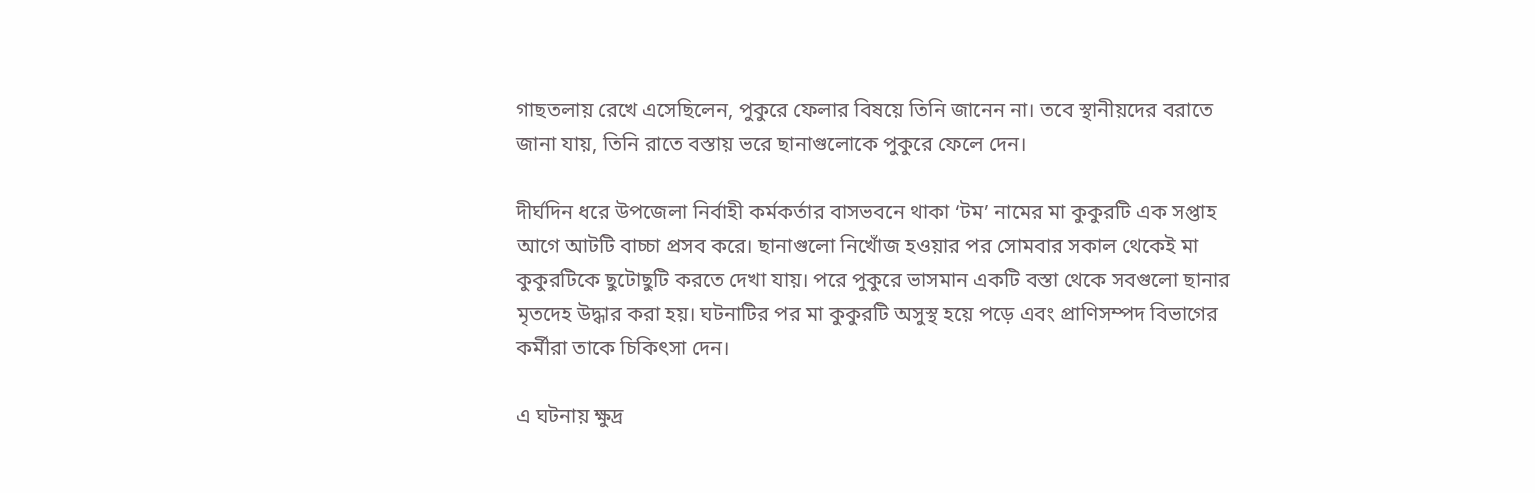গাছতলায় রেখে এসেছিলেন, পুকুরে ফেলার বিষয়ে তিনি জানেন না। তবে স্থানীয়দের বরাতে জানা যায়, তিনি রাতে বস্তায় ভরে ছানাগুলোকে পুকুরে ফেলে দেন।

দীর্ঘদিন ধরে উপজেলা নির্বাহী কর্মকর্তার বাসভবনে থাকা ‘টম’ নামের মা কুকুরটি এক সপ্তাহ আগে আটটি বাচ্চা প্রসব করে। ছানাগুলো নিখোঁজ হওয়ার পর সোমবার সকাল থেকেই মা কুকুরটিকে ছুটোছুটি করতে দেখা যায়। পরে পুকুরে ভাসমান একটি বস্তা থেকে সবগুলো ছানার মৃতদেহ উদ্ধার করা হয়। ঘটনাটির পর মা কুকুরটি অসুস্থ হয়ে পড়ে এবং প্রাণিসম্পদ বিভাগের কর্মীরা তাকে চিকিৎসা দেন।

এ ঘটনায় ক্ষুদ্র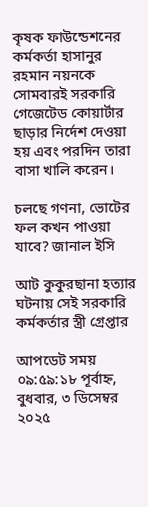কৃষক ফাউন্ডেশনের কর্মকর্তা হাসানুর রহমান নয়নকে সোমবারই সরকারি গেজেটেড কোয়ার্টার ছাড়ার নির্দেশ দেওয়া হয় এবং পরদিন তারা বাসা খালি করেন।

চলছে গণনা, ভোটের ফল কখন পাওয়া যাবে? জানাল ইসি

আট কুকুরছানা হত্যার ঘটনায় সেই সরকারি কর্মকর্তার স্ত্রী গ্রেপ্তার

আপডেট সময় ০৯:৫৯:১৮ পূর্বাহ্ন, বুধবার, ৩ ডিসেম্বর ২০২৫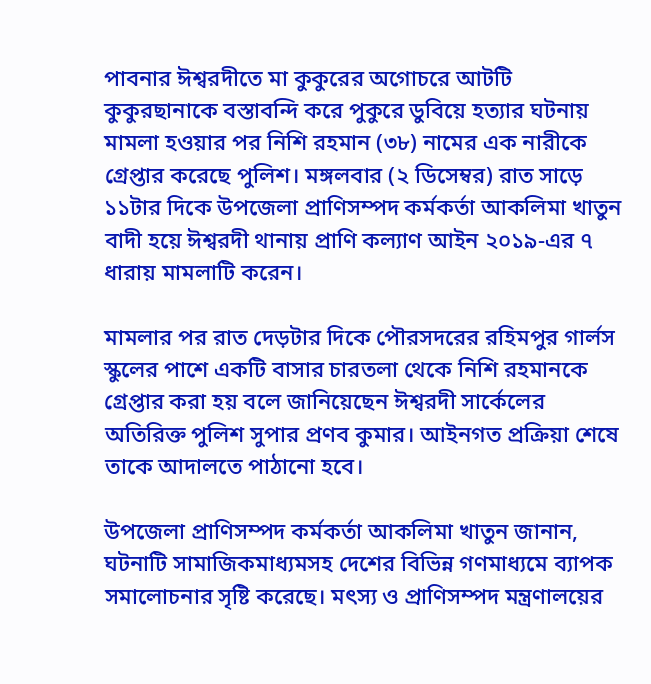পাবনার ঈশ্বরদীতে মা কুকুরের অগোচরে আটটি কুকুরছানাকে বস্তাবন্দি করে পুকুরে ডুবিয়ে হত্যার ঘটনায় মামলা হওয়ার পর নিশি রহমান (৩৮) নামের এক নারীকে গ্রেপ্তার করেছে পুলিশ। মঙ্গলবার (২ ডিসেম্বর) রাত সাড়ে ১১টার দিকে উপজেলা প্রাণিসম্পদ কর্মকর্তা আকলিমা খাতুন বাদী হয়ে ঈশ্বরদী থানায় প্রাণি কল্যাণ আইন ২০১৯-এর ৭ ধারায় মামলাটি করেন।

মামলার পর রাত দেড়টার দিকে পৌরসদরের রহিমপুর গার্লস স্কুলের পাশে একটি বাসার চারতলা থেকে নিশি রহমানকে গ্রেপ্তার করা হয় বলে জানিয়েছেন ঈশ্বরদী সার্কেলের অতিরিক্ত পুলিশ সুপার প্রণব কুমার। আইনগত প্রক্রিয়া শেষে তাকে আদালতে পাঠানো হবে।

উপজেলা প্রাণিসম্পদ কর্মকর্তা আকলিমা খাতুন জানান, ঘটনাটি সামাজিকমাধ্যমসহ দেশের বিভিন্ন গণমাধ্যমে ব্যাপক সমালোচনার সৃষ্টি করেছে। মৎস্য ও প্রাণিসম্পদ মন্ত্রণালয়ের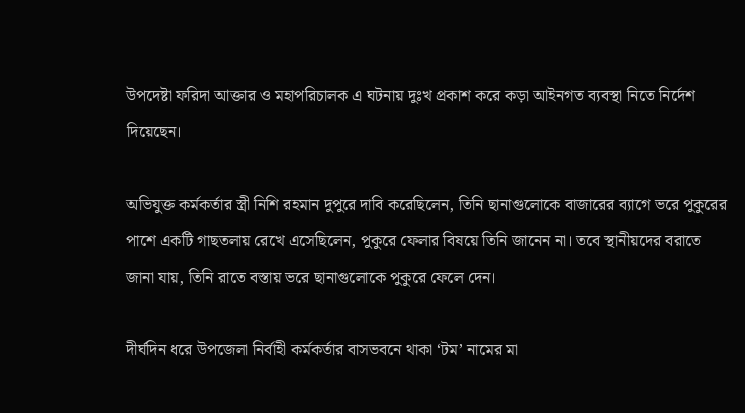উপদেষ্টা ফরিদা আক্তার ও মহাপরিচালক এ ঘটনায় দুঃখ প্রকাশ করে কড়া আইনগত ব্যবস্থা নিতে নির্দেশ দিয়েছেন।

অভিযুক্ত কর্মকর্তার স্ত্রী নিশি রহমান দুপুরে দাবি করেছিলেন, তিনি ছানাগুলোকে বাজারের ব্যাগে ভরে পুকুরের পাশে একটি গাছতলায় রেখে এসেছিলেন, পুকুরে ফেলার বিষয়ে তিনি জানেন না। তবে স্থানীয়দের বরাতে জানা যায়, তিনি রাতে বস্তায় ভরে ছানাগুলোকে পুকুরে ফেলে দেন।

দীর্ঘদিন ধরে উপজেলা নির্বাহী কর্মকর্তার বাসভবনে থাকা ‘টম’ নামের মা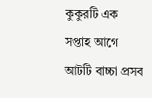কুকুরটি এক সপ্তাহ আগে আটটি বাচ্চা প্রসব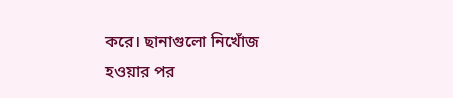করে। ছানাগুলো নিখোঁজ হওয়ার পর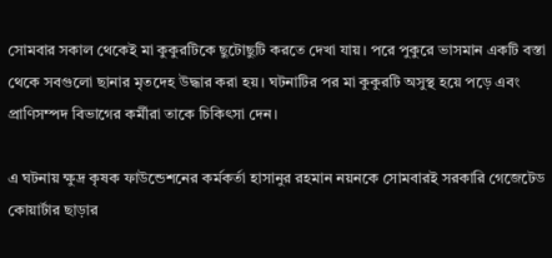সোমবার সকাল থেকেই মা কুকুরটিকে ছুটোছুটি করতে দেখা যায়। পরে পুকুরে ভাসমান একটি বস্তা থেকে সবগুলো ছানার মৃতদেহ উদ্ধার করা হয়। ঘটনাটির পর মা কুকুরটি অসুস্থ হয়ে পড়ে এবং প্রাণিসম্পদ বিভাগের কর্মীরা তাকে চিকিৎসা দেন।

এ ঘটনায় ক্ষুদ্র কৃষক ফাউন্ডেশনের কর্মকর্তা হাসানুর রহমান নয়নকে সোমবারই সরকারি গেজেটেড কোয়ার্টার ছাড়ার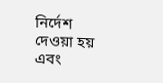নির্দেশ দেওয়া হয় এবং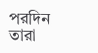পরদিন তারা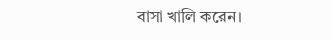বাসা খালি করেন।